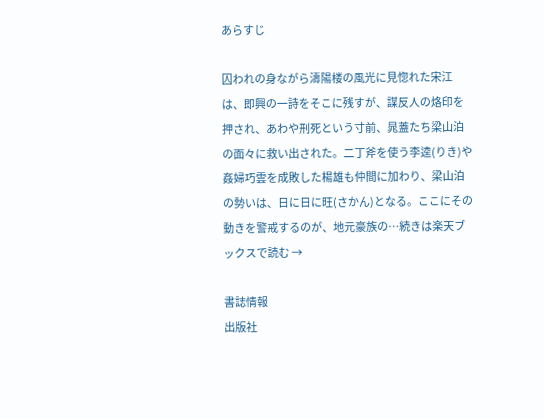あらすじ

囚われの身ながら濤陽楼の風光に見惚れた宋江は、即興の一詩をそこに残すが、謀反人の烙印を押され、あわや刑死という寸前、晁蓋たち梁山泊の面々に救い出された。二丁斧を使う李逵(りき)や姦婦巧雲を成敗した楊雄も仲間に加わり、梁山泊の勢いは、日に日に旺(さかん)となる。ここにその動きを警戒するのが、地元豪族の…続きは楽天ブックスで読む →

書誌情報
出版社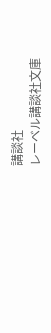講談社
レーベル講談社文庫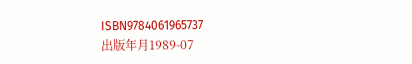ISBN9784061965737
出版年月1989-07